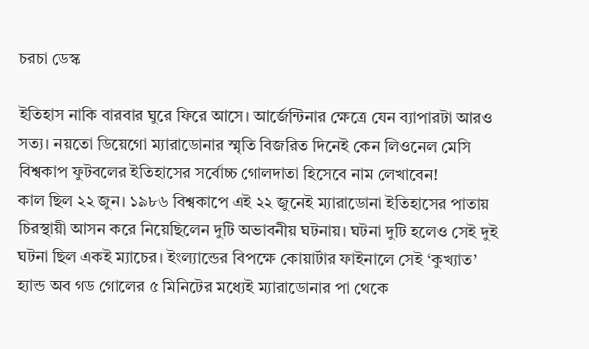চরচা ডেস্ক

ইতিহাস নাকি বারবার ঘুরে ফিরে আসে। আর্জেন্টিনার ক্ষেত্রে যেন ব্যাপারটা আরও সত্য। নয়তো ডিয়েগো ম্যারাডোনার স্মৃতি বিজরিত দিনেই কেন লিওনেল মেসি বিশ্বকাপ ফুটবলের ইতিহাসের সর্বোচ্চ গোলদাতা হিসেবে নাম লেখাবেন!
কাল ছিল ২২ জুন। ১৯৮৬ বিশ্বকাপে এই ২২ জুনেই ম্যারাডোনা ইতিহাসের পাতায় চিরস্থায়ী আসন করে নিয়েছিলেন দুটি অভাবনীয় ঘটনায়। ঘটনা দুটি হলেও সেই দুই ঘটনা ছিল একই ম্যাচের। ইংল্যান্ডের বিপক্ষে কোয়ার্টার ফাইনালে সেই ‘কুখ্যাত’ হ্যান্ড অব গড গোলের ৫ মিনিটের মধ্যেই ম্যারাডোনার পা থেকে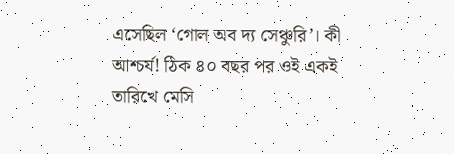এসেছিল ‘গোল অব দ্য সেঞ্চুরি’। কী আশ্চর্য! ঠিক ৪০ বছর পর ওই একই তারিখে মেসি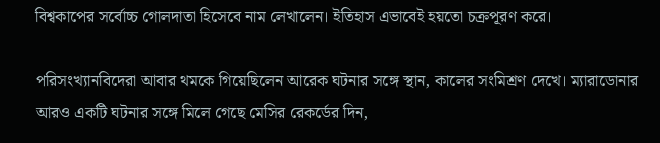বিশ্বকাপের সর্বোচ্চ গোলদাতা হিসেবে নাম লেখালেন। ইতিহাস এভাবেই হয়তো চক্রপূরণ করে।

পরিসংখ্যানবিদেরা আবার থমকে গিয়েছিলেন আরেক ঘটনার সঙ্গে স্থান, কালের সংমিশ্রণ দেখে। ম্যারাডোনার আরও একটি ঘটনার সঙ্গে মিলে গেছে মেসির রেকর্ডের দিন,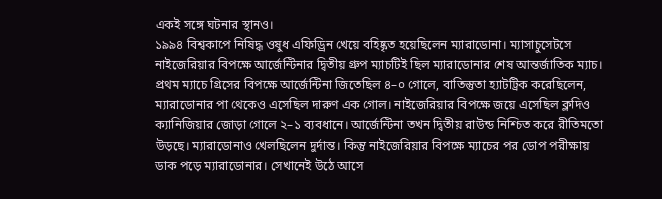একই সঙ্গে ঘটনার স্থানও।
১৯৯৪ বিশ্বকাপে নিষিদ্ধ ওষুধ এফিড্রিন খেয়ে বহিষ্কৃত হয়েছিলেন ম্যারাডোনা। ম্যাসাচুসেটসে নাইজেরিয়ার বিপক্ষে আর্জেন্টিনার দ্বিতীয় গ্রুপ ম্যাচটিই ছিল ম্যারাডোনার শেষ আন্তর্জাতিক ম্যাচ। প্রথম ম্যাচে গ্রিসের বিপক্ষে আর্জেন্টিনা জিতেছিল ৪–০ গোলে, বাতিস্তুতা হ্যাটট্রিক করেছিলেন, ম্যারাডোনার পা থেকেও এসেছিল দারুণ এক গোল। নাইজেরিয়ার বিপক্ষে জয়ে এসেছিল ক্লদিও ক্যানিজিয়ার জোড়া গোলে ২–১ ব্যবধানে। আর্জেন্টিনা তখন দ্বিতীয় রাউন্ড নিশ্চিত করে রীতিমতো উড়ছে। ম্যারাডোনাও খেলছিলেন দুর্দান্ত। কিন্তু নাইজেরিয়ার বিপক্ষে ম্যাচের পর ডোপ পরীক্ষায় ডাক পড়ে ম্যারাডোনার। সেখানেই উঠে আসে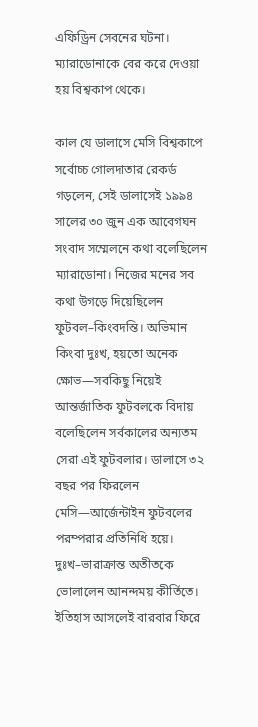এফিড্রিন সেবনের ঘটনা। ম্যারাডোনাকে বের করে দেওয়া হয় বিশ্বকাপ থেকে।

কাল যে ডালাসে মেসি বিশ্বকাপে সর্বোচ্চ গোলদাতার রেকর্ড গড়লেন, সেই ডালাসেই ১৯৯৪ সালের ৩০ জুন এক আবেগঘন সংবাদ সম্মেলনে কথা বলেছিলেন ম্যারাডোনা। নিজের মনের সব কথা উগড়ে দিয়েছিলেন ফুটবল–কিংবদন্তি। অভিমান কিংবা দুঃখ, হয়তো অনেক ক্ষোভ—সবকিছু নিয়েই আন্তর্জাতিক ফুটবলকে বিদায় বলেছিলেন সর্বকালের অন্যতম সেরা এই ফুটবলার। ডালাসে ৩২ বছর পর ফিরলেন মেসি—আর্জেন্টাইন ফুটবলের পরম্পরার প্রতিনিধি হয়ে। দুঃখ–ভারাক্রান্ত অতীতকে ভোলালেন আনন্দময় কীর্তিতে।
ইতিহাস আসলেই বারবার ফিরে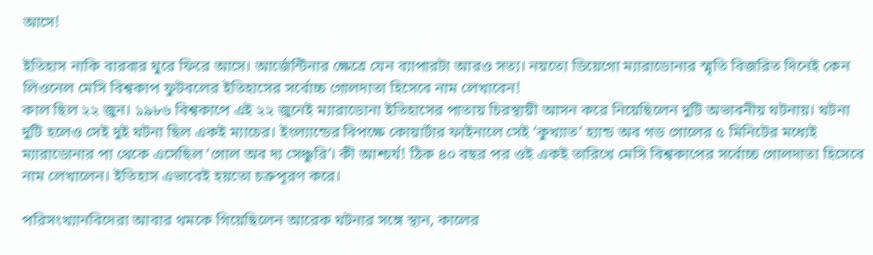আসে!

ইতিহাস নাকি বারবার ঘুরে ফিরে আসে। আর্জেন্টিনার ক্ষেত্রে যেন ব্যাপারটা আরও সত্য। নয়তো ডিয়েগো ম্যারাডোনার স্মৃতি বিজরিত দিনেই কেন লিওনেল মেসি বিশ্বকাপ ফুটবলের ইতিহাসের সর্বোচ্চ গোলদাতা হিসেবে নাম লেখাবেন!
কাল ছিল ২২ জুন। ১৯৮৬ বিশ্বকাপে এই ২২ জুনেই ম্যারাডোনা ইতিহাসের পাতায় চিরস্থায়ী আসন করে নিয়েছিলেন দুটি অভাবনীয় ঘটনায়। ঘটনা দুটি হলেও সেই দুই ঘটনা ছিল একই ম্যাচের। ইংল্যান্ডের বিপক্ষে কোয়ার্টার ফাইনালে সেই ‘কুখ্যাত’ হ্যান্ড অব গড গোলের ৫ মিনিটের মধ্যেই ম্যারাডোনার পা থেকে এসেছিল ‘গোল অব দ্য সেঞ্চুরি’। কী আশ্চর্য! ঠিক ৪০ বছর পর ওই একই তারিখে মেসি বিশ্বকাপের সর্বোচ্চ গোলদাতা হিসেবে নাম লেখালেন। ইতিহাস এভাবেই হয়তো চক্রপূরণ করে।

পরিসংখ্যানবিদেরা আবার থমকে গিয়েছিলেন আরেক ঘটনার সঙ্গে স্থান, কালের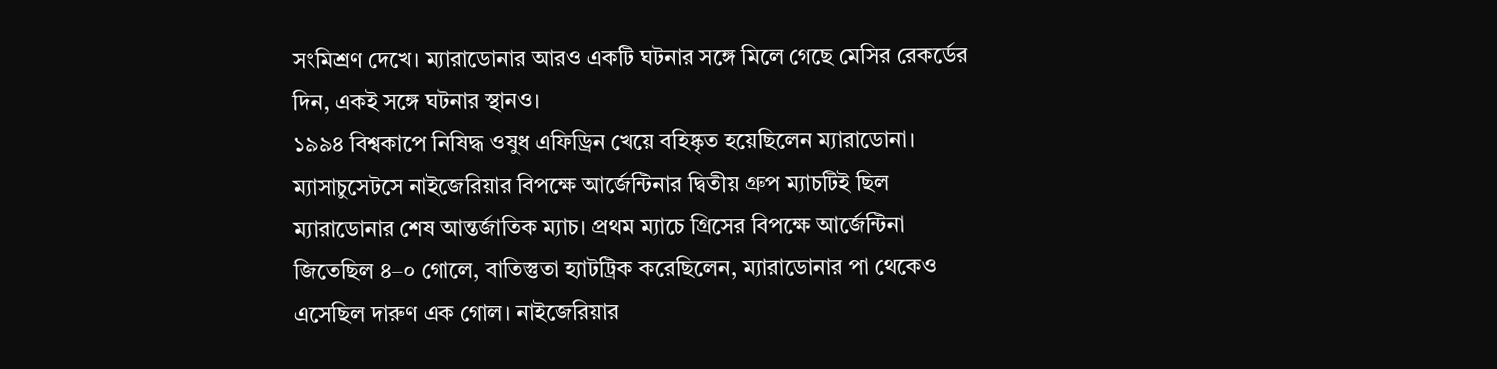সংমিশ্রণ দেখে। ম্যারাডোনার আরও একটি ঘটনার সঙ্গে মিলে গেছে মেসির রেকর্ডের দিন, একই সঙ্গে ঘটনার স্থানও।
১৯৯৪ বিশ্বকাপে নিষিদ্ধ ওষুধ এফিড্রিন খেয়ে বহিষ্কৃত হয়েছিলেন ম্যারাডোনা। ম্যাসাচুসেটসে নাইজেরিয়ার বিপক্ষে আর্জেন্টিনার দ্বিতীয় গ্রুপ ম্যাচটিই ছিল ম্যারাডোনার শেষ আন্তর্জাতিক ম্যাচ। প্রথম ম্যাচে গ্রিসের বিপক্ষে আর্জেন্টিনা জিতেছিল ৪–০ গোলে, বাতিস্তুতা হ্যাটট্রিক করেছিলেন, ম্যারাডোনার পা থেকেও এসেছিল দারুণ এক গোল। নাইজেরিয়ার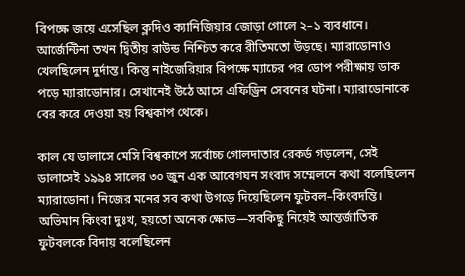বিপক্ষে জয়ে এসেছিল ক্লদিও ক্যানিজিয়ার জোড়া গোলে ২–১ ব্যবধানে। আর্জেন্টিনা তখন দ্বিতীয় রাউন্ড নিশ্চিত করে রীতিমতো উড়ছে। ম্যারাডোনাও খেলছিলেন দুর্দান্ত। কিন্তু নাইজেরিয়ার বিপক্ষে ম্যাচের পর ডোপ পরীক্ষায় ডাক পড়ে ম্যারাডোনার। সেখানেই উঠে আসে এফিড্রিন সেবনের ঘটনা। ম্যারাডোনাকে বের করে দেওয়া হয় বিশ্বকাপ থেকে।

কাল যে ডালাসে মেসি বিশ্বকাপে সর্বোচ্চ গোলদাতার রেকর্ড গড়লেন, সেই ডালাসেই ১৯৯৪ সালের ৩০ জুন এক আবেগঘন সংবাদ সম্মেলনে কথা বলেছিলেন ম্যারাডোনা। নিজের মনের সব কথা উগড়ে দিয়েছিলেন ফুটবল–কিংবদন্তি। অভিমান কিংবা দুঃখ, হয়তো অনেক ক্ষোভ—সবকিছু নিয়েই আন্তর্জাতিক ফুটবলকে বিদায় বলেছিলেন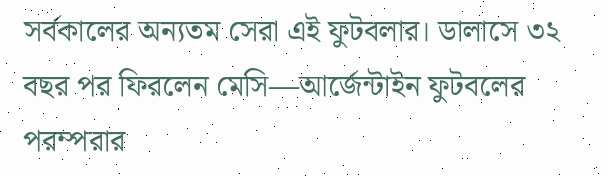সর্বকালের অন্যতম সেরা এই ফুটবলার। ডালাসে ৩২ বছর পর ফিরলেন মেসি—আর্জেন্টাইন ফুটবলের পরম্পরার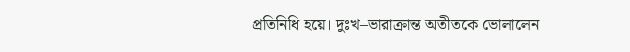প্রতিনিধি হয়ে। দুঃখ–ভারাক্রান্ত অতীতকে ভোলালেন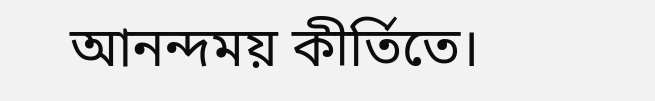আনন্দময় কীর্তিতে।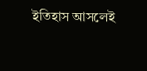ইতিহাস আসলেই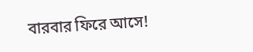বারবার ফিরে আসে!